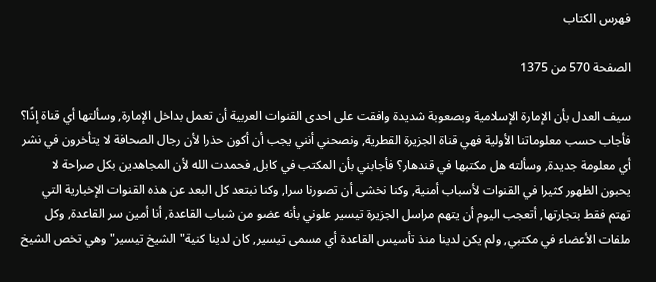فهرس الكتاب

الصفحة 570 من 1375

سيف العدل بأن الإمارة الإسلامية وبصعوبة شديدة وافقت على احدى القنوات العربية أن تعمل بداخل الإمارة, وسألتها أي قناة إذًا؟ فأجاب حسب معلوماتنا الأولية فهي قناة الجزيرة القطرية, ونصحني أنني يجب أن أكون حذرا لأن رجال الصحافة لا يتأخرون في نشر أي معلومة جديدة, وسألته هل مكتبها في قندهار؟ فأجابني بأن المكتب في كابل, فحمدت الله لأن المجاهدين بكل صراحة لا يحبون الظهور كثيرا في القنوات لأسباب أمنية, وكنا نخشى أن تصورنا سرا, وكنا نبتعد كل البعد عن هذه القنوات الإخبارية التي تهتم فقط بتجارتها, أتعجب اليوم أن يتهم مراسل الجزيرة تيسير علوني بأنه عضو من شباب القاعدة, أنا أمين سر القاعدة, وكل ملفات الأعضاء في مكتبي, ولم يكن لدينا منذ تأسيس القاعدة أي مسمى تيسير, كان لدينا كنية"الشيخ تيسير"وهي تخص الشيخ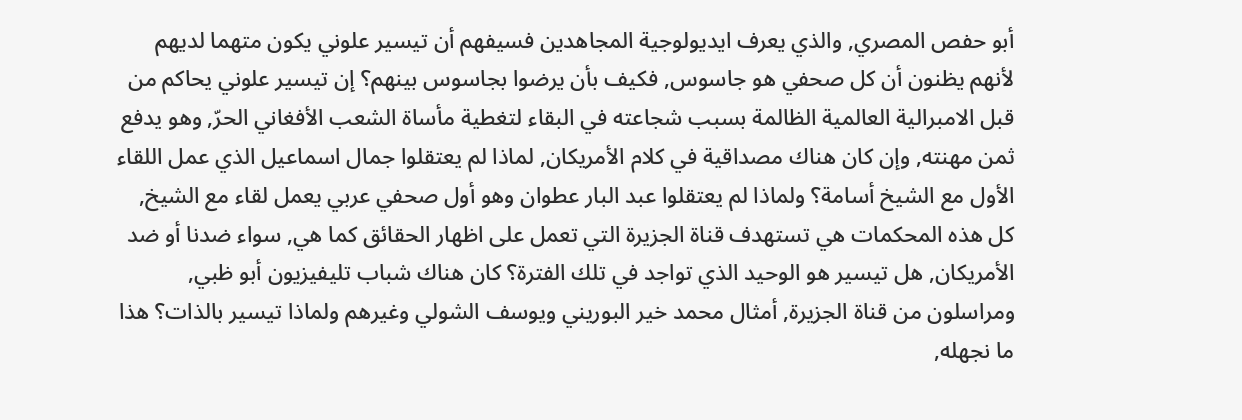أبو حفص المصري, والذي يعرف ايديولوجية المجاهدين فسيفهم أن تيسير علوني يكون متهما لديهم لأنهم يظنون أن كل صحفي هو جاسوس, فكيف بأن يرضوا بجاسوس بينهم؟ إن تيسير علوني يحاكم من قبل الامبرالية العالمية الظالمة بسبب شجاعته في البقاء لتغطية مأساة الشعب الأفغاني الحرّ, وهو يدفع ثمن مهنته, وإن كان هناك مصداقية في كلام الأمريكان, لماذا لم يعتقلوا جمال اسماعيل الذي عمل اللقاء الأول مع الشيخ أسامة؟ ولماذا لم يعتقلوا عبد البار عطوان وهو أول صحفي عربي يعمل لقاء مع الشيخ, كل هذه المحكمات هي تستهدف قناة الجزيرة التي تعمل على اظهار الحقائق كما هي, سواء ضدنا أو ضد الأمريكان, هل تيسير هو الوحيد الذي تواجد في تلك الفترة؟ كان هناك شباب تليفيزيون أبو ظبي, ومراسلون من قناة الجزيرة, أمثال محمد خير البوريني ويوسف الشولي وغيرهم ولماذا تيسير بالذات؟ هذا ما نجهله,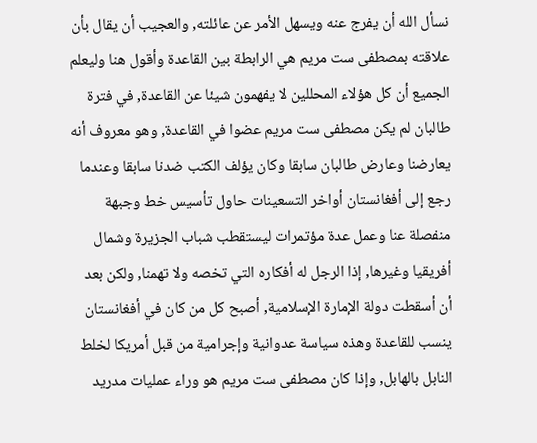نسأل الله أن يفرج عنه ويسهل الأمر عن عائلته, والعجيب أن يقال بأن علاقته بمصطفى ست مريم هي الرابطة بين القاعدة وأقول هنا وليعلم الجميع أن كل هؤلاء المحللين لا يفهمون شيئا عن القاعدة, في فترة طالبان لم يكن مصطفى ست مريم عضوا في القاعدة, وهو معروف أنه يعارضنا وعارض طالبان سابقا وكان يؤلف الكتب ضدنا سابقا وعندما رجع إلى أفغانستان أواخر التسعينات حاول تأسيس خط وجبهة منفصلة عنا وعمل عدة مؤتمرات ليستقطب شباب الجزيرة وشمال أفريقيا وغيرها, إذا الرجل له أفكاره التي تخصه ولا تهمنا, ولكن بعد أن أسقطت دولة الإمارة الإسلامية, أصبح كل من كان في أفغانستان ينسب للقاعدة وهذه سياسة عدوانية وإجرامية من قبل أمريكا لخلط النابل بالهابل, وإذا كان مصطفى ست مريم هو وراء عمليات مدريد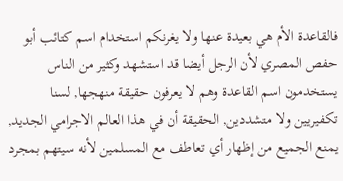فالقاعدة الأم هي بعيدة عنها ولا يغرنكم استخدام اسم كتائب أبو حفص المصري لأن الرجل أيضا قد استشهد وكثير من الناس يستخدمون اسم القاعدة وهم لا يعرفون حقيقة منهجها, لسنا تكفيريين ولا متشددين, الحقيقة أن في هذا العالم الاجرامي الجديد, يمنع الجميع من إظهار أي تعاطف مع المسلمين لأنه سيتهم بمجرد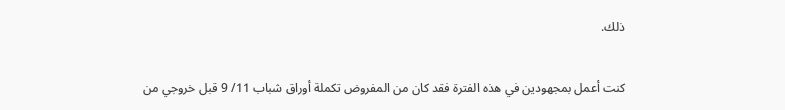ذلك.

كنت أعمل بمجهودين في هذه الفترة فقد كان من المفروض تكملة أوراق شباب 11/ 9 قبل خروجي من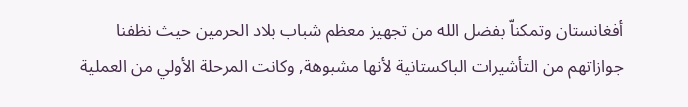أفغانستان وتمكناّ بفضل الله من تجهيز معظم شباب بلاد الحرمين حيث نظفنا جوازاتهم من التأشيرات الباكستانية لأنها مشبوهة, وكانت المرحلة الأولي من العملية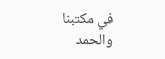في مكتبنا والحمد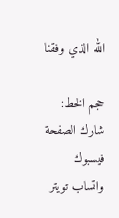الله الذي وفقنا

حجم الخط:
شارك الصفحة
فيسبوك واتساب تويتر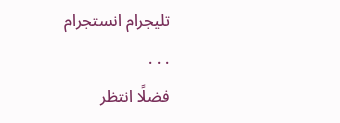تليجرام انستجرام
. . .
فضلًا انتظر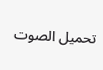تحميل الصوت